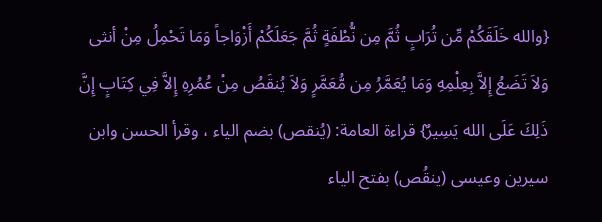{والله خَلَقَكُمْ مِّن تُرَابٍ ثُمَّ مِن نُّطْفَةٍ ثُمَّ جَعَلَكُمْ أَزْوَاجاً وَمَا تَحْمِلُ مِنْ أنثى وَلاَ تَضَعُ إِلاَّ بِعِلْمِهِ وَمَا يُعَمَّرُ مِن مُّعَمَّرٍ وَلاَ يُنقَصُ مِنْ عُمُرِهِ إِلاَّ فِي كِتَابٍ إِنَّ ذَلِكَ عَلَى الله يَسِيرٌ} قراءة العامة: (يُنقص) بضم الياء ، وقرأ الحسن وابن سيرين وعيسى (ينقُص) بفتح الياء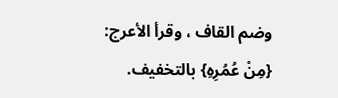وضم القاف ، وقرأ الأعرج: {مِنْ عُمُرِهِ} بالتخفيف.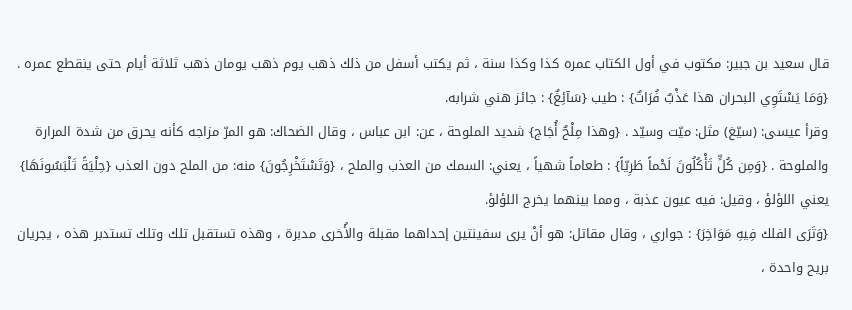قال سعيد بن جبير: مكتوب في أول الكتاب عمره كذا وكذا سنة ، ثم يكتب أسفل من ذلك ذهب يوم ذهب يومان ذهب ثلاثة أيام حتى ينقطع عمره .
{وَمَا يَسْتَوِي البحران هذا عَذْبٌ فُرَاتٌ} : طيب {سَآئِغٌ} : جائز هني شرابه.
وقرأ عيسى: (سيّغ) مثل: ميّت وسيّد . {وهذا مِلْحٌ أُجَاج} شديد الملوحة ، عن: ابن عباس ، وقال الضحاك: هو المرّ مزاجه كأنه يحرق من شدة المرارة والملوحة . {وَمِن كُلٍّ تَأْكُلُونَ لَحْماً طَرِيّاً} : طعاماً شهياً ، يعني: السمك من العذب والملح ، {وَتَسْتَخْرِجُونَ} منه: من الملح دون العذب {حِلْيَةً تَلْبَسُونَهَا} يعني اللؤلؤ ، وقيل: فيه عيون عذبة ، ومما بينهما يخرج اللؤلؤ.
{وَتَرَى الفلك فِيهِ مَوَاخِرَ} : جواري ، وقال مقاتل: هو أنْ يرى سفينتين إحداهما مقبلة والأُخرى مدبرة ، وهذه تستقبل تلك وتلك تستدبر هذه ، يجريان بريح واحدة ،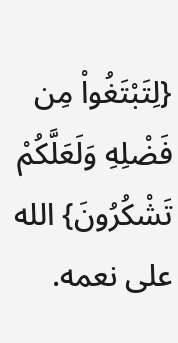{لِتَبْتَغُواْ مِن فَضْلِهِ وَلَعَلَّكُمْ تَشْكُرُونَ} الله على نعمه.